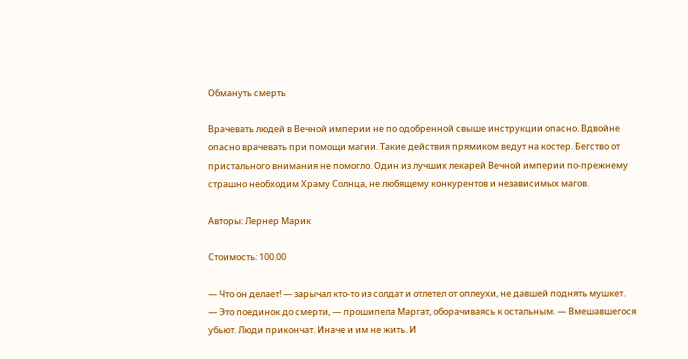Обмануть смерть

Врачевать людей в Вечной империи не по одобренной свыше инструкции опасно. Вдвойне опасно врачевать при помощи магии. Такие действия прямиком ведут на костер. Бегство от пристального внимания не помогло. Один из лучших лекарей Вечной империи по-прежнему страшно необходим Храму Солнца, не любящему конкурентов и независимых магов.

Авторы: Лернер Марик

Стоимость: 100.00

— Что он делает! — зарычал кто-то из солдат и отлетел от оплеухи, не давшей поднять мушкет.
— Это поединок до смерти, — прошипела Маргат, оборачиваясь к остальным. — Вмешавшегося убьют. Люди прикончат. Иначе и им не жить. И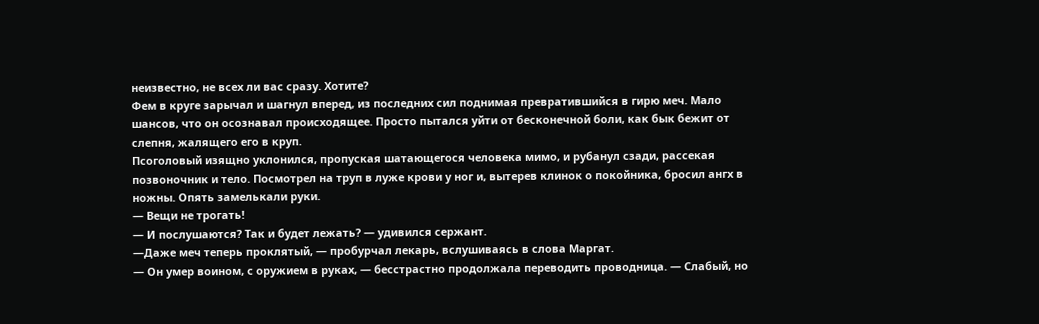неизвестно, не всех ли вас сразу. Хотите?
Фем в круге зарычал и шагнул вперед, из последних сил поднимая превратившийся в гирю меч. Мало шансов, что он осознавал происходящее. Просто пытался уйти от бесконечной боли, как бык бежит от слепня, жалящего его в круп.
Псоголовый изящно уклонился, пропуская шатающегося человека мимо, и рубанул сзади, рассекая позвоночник и тело. Посмотрел на труп в луже крови у ног и, вытерев клинок о покойника, бросил ангх в ножны. Опять замелькали руки.
— Вещи не трогать!
— И послушаются? Так и будет лежать? — удивился сержант.
—Даже меч теперь проклятый, — пробурчал лекарь, вслушиваясь в слова Маргат.
— Он умер воином, с оружием в руках, — бесстрастно продолжала переводить проводница. — Слабый, но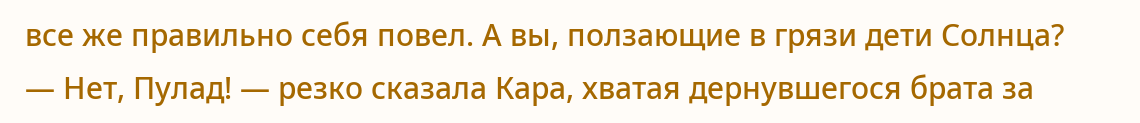все же правильно себя повел. А вы, ползающие в грязи дети Солнца?
— Нет, Пулад! — резко сказала Кара, хватая дернувшегося брата за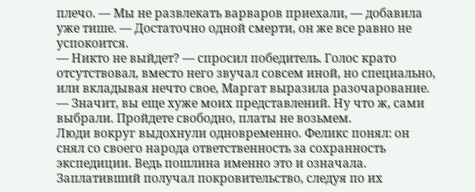плечо. — Мы не развлекать варваров приехали, — добавила уже тише. — Достаточно одной смерти, он же все равно не успокоится.
— Никто не выйдет? — спросил победитель. Голос крато отсутствовал, вместо него звучал совсем иной, но специально, или вкладывая нечто свое, Маргат выразила разочарование. — Значит, вы еще хуже моих представлений. Ну что ж, сами выбрали. Пройдете свободно, платы не возьмем.
Люди вокруг выдохнули одновременно. Феликс понял: он снял со своего народа ответственность за сохранность экспедиции. Ведь пошлина именно это и означала. Заплативший получал покровительство, следуя по их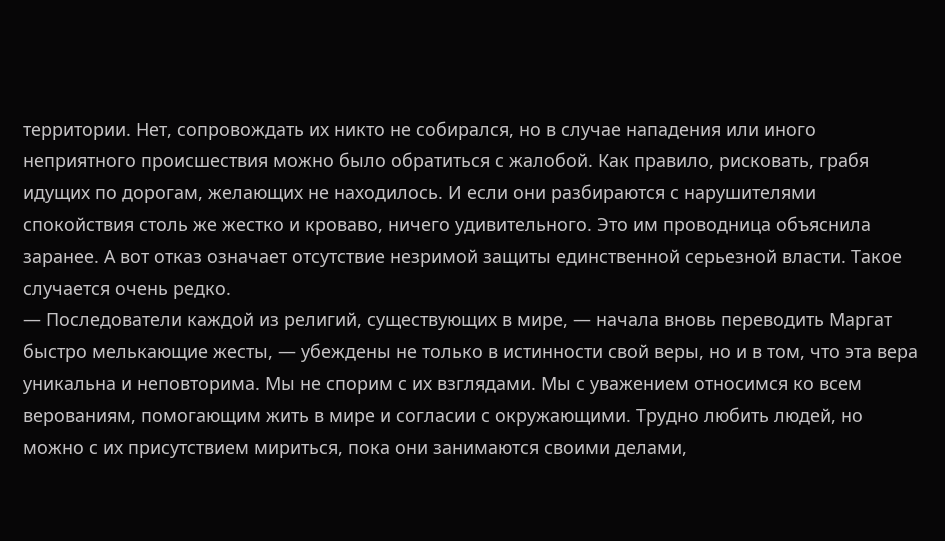территории. Нет, сопровождать их никто не собирался, но в случае нападения или иного неприятного происшествия можно было обратиться с жалобой. Как правило, рисковать, грабя идущих по дорогам, желающих не находилось. И если они разбираются с нарушителями спокойствия столь же жестко и кроваво, ничего удивительного. Это им проводница объяснила заранее. А вот отказ означает отсутствие незримой защиты единственной серьезной власти. Такое случается очень редко.
— Последователи каждой из религий, существующих в мире, — начала вновь переводить Маргат быстро мелькающие жесты, — убеждены не только в истинности свой веры, но и в том, что эта вера уникальна и неповторима. Мы не спорим с их взглядами. Мы с уважением относимся ко всем верованиям, помогающим жить в мире и согласии с окружающими. Трудно любить людей, но можно с их присутствием мириться, пока они занимаются своими делами,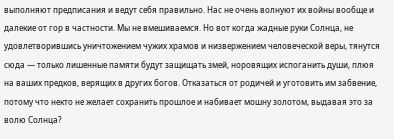выполняют предписания и ведут себя правильно. Нас не очень волнуют их войны вообще и далекие от гор в частности. Мы не вмешиваемся. Но вот когда жадные руки Солнца, не удовлетворившись уничтожением чужих храмов и низвержением человеческой веры, тянутся сюда — только лишенные памяти будут защищать змей, норовящих испоганить души, плюя на ваших предков, верящих в других богов. Отказаться от родичей и уготовить им забвение, потому что некто не желает сохранить прошлое и набивает мошну золотом, выдавая это за волю Солнца?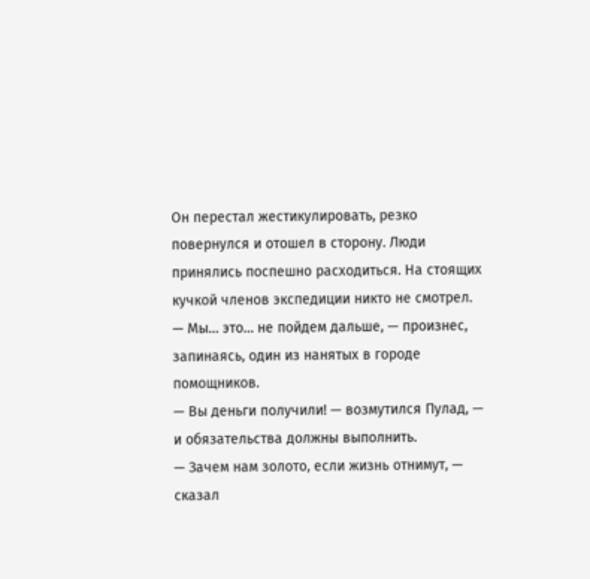Он перестал жестикулировать, резко повернулся и отошел в сторону. Люди принялись поспешно расходиться. На стоящих кучкой членов экспедиции никто не смотрел.
— Мы… это… не пойдем дальше, — произнес, запинаясь, один из нанятых в городе помощников.
— Вы деньги получили! — возмутился Пулад, — и обязательства должны выполнить.
— Зачем нам золото, если жизнь отнимут, — сказал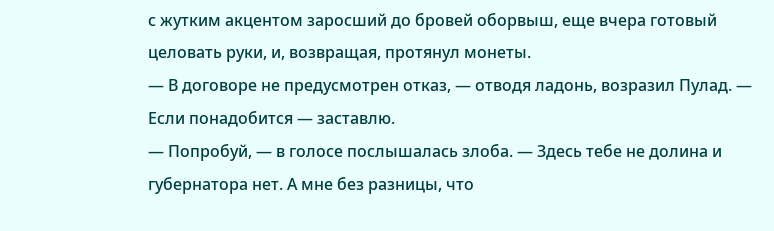с жутким акцентом заросший до бровей оборвыш, еще вчера готовый целовать руки, и, возвращая, протянул монеты.
— В договоре не предусмотрен отказ, — отводя ладонь, возразил Пулад. — Если понадобится — заставлю.
— Попробуй, — в голосе послышалась злоба. — Здесь тебе не долина и губернатора нет. А мне без разницы, что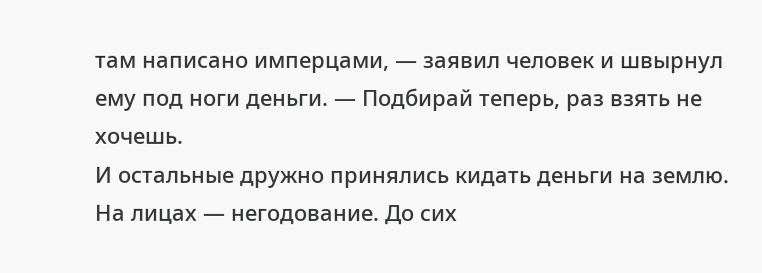там написано имперцами, — заявил человек и швырнул ему под ноги деньги. — Подбирай теперь, раз взять не хочешь.
И остальные дружно принялись кидать деньги на землю. На лицах — негодование. До сих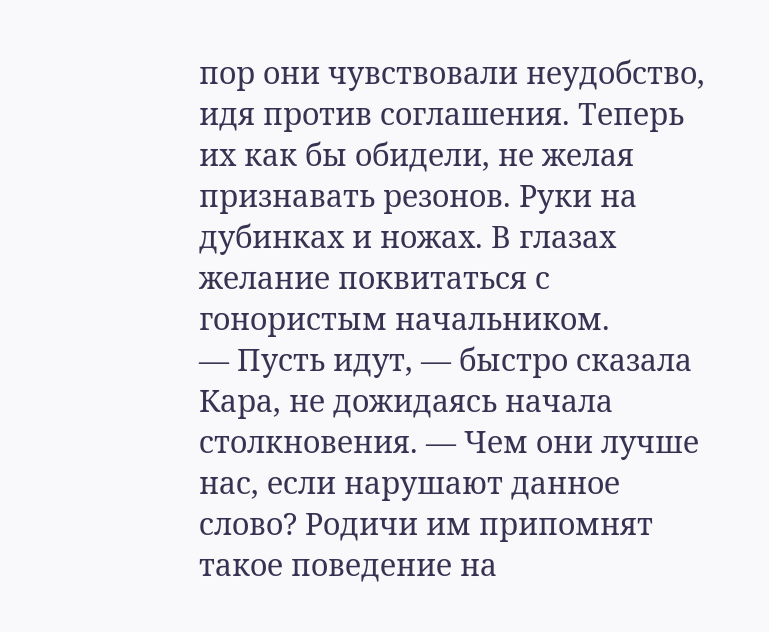пор они чувствовали неудобство, идя против соглашения. Теперь их как бы обидели, не желая признавать резонов. Руки на дубинках и ножах. В глазах желание поквитаться с гонористым начальником.
— Пусть идут, — быстро сказала Кара, не дожидаясь начала столкновения. — Чем они лучше нас, если нарушают данное слово? Родичи им припомнят такое поведение на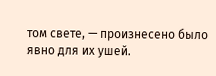том свете, — произнесено было явно для их ушей.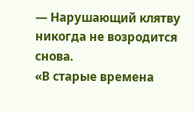— Нарушающий клятву никогда не возродится снова.
«В старые времена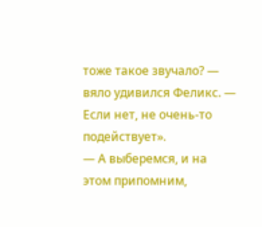тоже такое звучало? — вяло удивился Феликс. — Если нет, не очень-то подействует».
— А выберемся, и на этом припомним,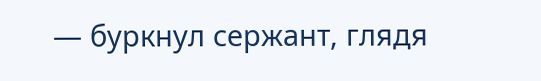— буркнул сержант, глядя